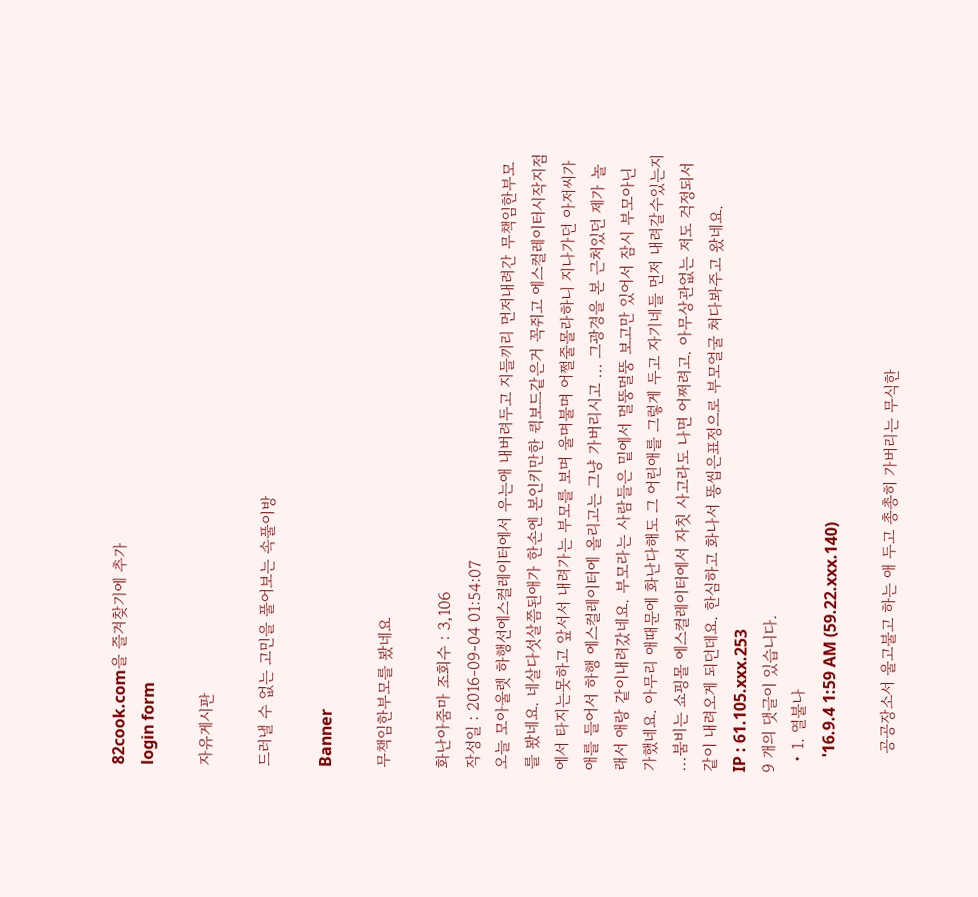82cook.com을 즐겨찾기에 추가
login form

자유게시판

드러낼 수 없는 고민을 풀어보는 속풀이방

Banner

무책임한부모를 봤네요

화난아줌마 조회수 : 3,106
작성일 : 2016-09-04 01:54:07
오늘 모아울렛 하행선에스컬레이터에서 우는애 내버려두고 지들끼리 먼저내려간 무책임한부모를 봤네요. 네살다섯살쯤된애가 한손엔 본인키만한 퀵보드같은거 꼭쥐고 에스컬레이터시작지점에서 타지는못하고 앞서서 내려가는 부모를 보며 울며불며 어쩔줄몰라하니 지나가던 아저씨가 애를 들어서 하행 에스컬레이터에 올리고는 그냥 가버리시고 ... 그광경을 본 근처있던 제가 놀래서 애랑 같이내려갔네요. 부모라는 사람들은 밑에서 멀뚱멀뚱 보고만 있어서 잠시 부모아닌가했네요. 아무리 애때문에 화난다해도 그 어린애를 그렇게 두고 자기네들 먼저 내려갈수있는지 ...붐비는 쇼핑몰 에스컬레이터에서 자칫 사고라도 나면 어쩌려고. 아무상관없는 저도 걱정되서 같이 내려오게 되던데요. 한심하고 화나서 똥씹은표정으로 부모얼굴 쳐다봐주고 왔네요.
IP : 61.105.xxx.253
9 개의 댓글이 있습니다.
  • 1. 열불나
    '16.9.4 1:59 AM (59.22.xxx.140)

    공공장소서 울고불고 하는 애 두고 총총히 가버리는 무식한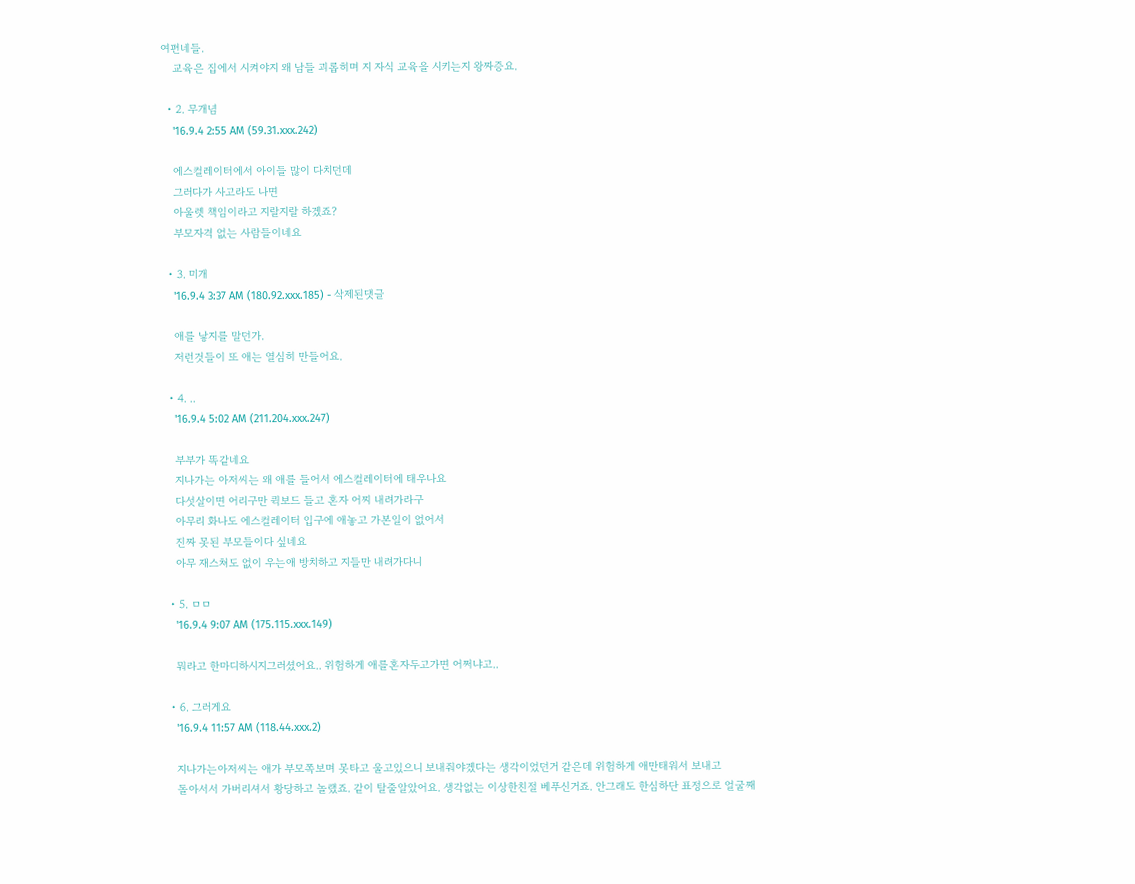여편네들.
    교육은 집에서 시켜야지 왜 남들 괴롭히며 지 자식 교육을 시키는지 왕짜증요.

  • 2. 무개념
    '16.9.4 2:55 AM (59.31.xxx.242)

    에스컬레이터에서 아이들 많이 다치던데
    그러다가 사고라도 나면
    아울렛 책임이라고 지랄지랄 하겠죠?
    부모자격 없는 사람들이네요

  • 3. 미개
    '16.9.4 3:37 AM (180.92.xxx.185) - 삭제된댓글

    애를 낳지를 말던가.
    저런것들이 또 애는 열심히 만들어요.

  • 4. ..
    '16.9.4 5:02 AM (211.204.xxx.247)

    부부가 똑같네요
    지나가는 아저씨는 왜 애를 들어서 에스컬레이터에 태우나요
    다섯살이면 어리구만 퀵보드 들고 혼자 어찌 내려가라구
    아무리 화나도 에스컬레이터 입구에 애놓고 가본일이 없어서
    진짜 못된 부모들이다 싶네요
    아무 재스쳐도 없이 우는애 방치하고 지들만 내려가다니

  • 5. ㅁㅁ
    '16.9.4 9:07 AM (175.115.xxx.149)

    뭐라고 한마디하시지그러셨어요.. 위험하게 애를혼자두고가면 어쩌냐고..

  • 6. 그러게요
    '16.9.4 11:57 AM (118.44.xxx.2)

    지나가는아저씨는 애가 부모쪽보며 못타고 울고있으니 보내줘야겠다는 생각이었던거 같은데 위험하게 애만태워서 보내고
    돌아서서 가버리셔서 황당하고 놀랬죠. 같이 탈줄알았어요. 생각없는 이상한친절 베푸신거죠. 안그래도 한심하단 표정으로 얼굴째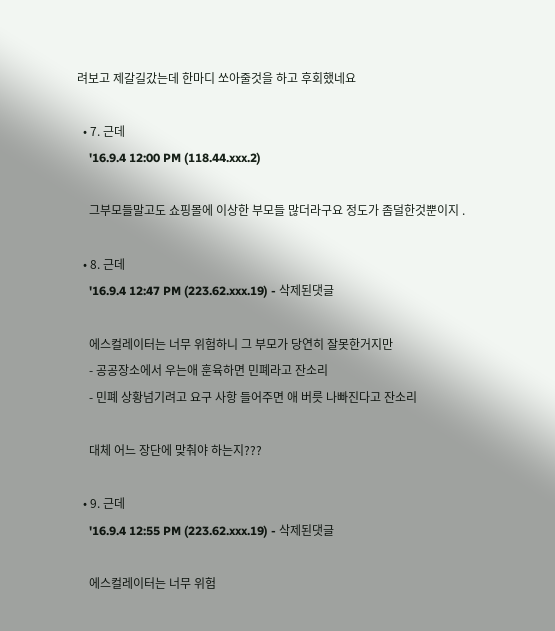려보고 제갈길갔는데 한마디 쏘아줄것을 하고 후회했네요

  • 7. 근데
    '16.9.4 12:00 PM (118.44.xxx.2)

    그부모들말고도 쇼핑몰에 이상한 부모들 많더라구요 정도가 좀덜한것뿐이지 .

  • 8. 근데
    '16.9.4 12:47 PM (223.62.xxx.19) - 삭제된댓글

    에스컬레이터는 너무 위험하니 그 부모가 당연히 잘못한거지만
    - 공공장소에서 우는애 훈육하면 민폐라고 잔소리
    - 민폐 상황넘기려고 요구 사항 들어주면 애 버릇 나빠진다고 잔소리

    대체 어느 장단에 맞춰야 하는지???

  • 9. 근데
    '16.9.4 12:55 PM (223.62.xxx.19) - 삭제된댓글

    에스컬레이터는 너무 위험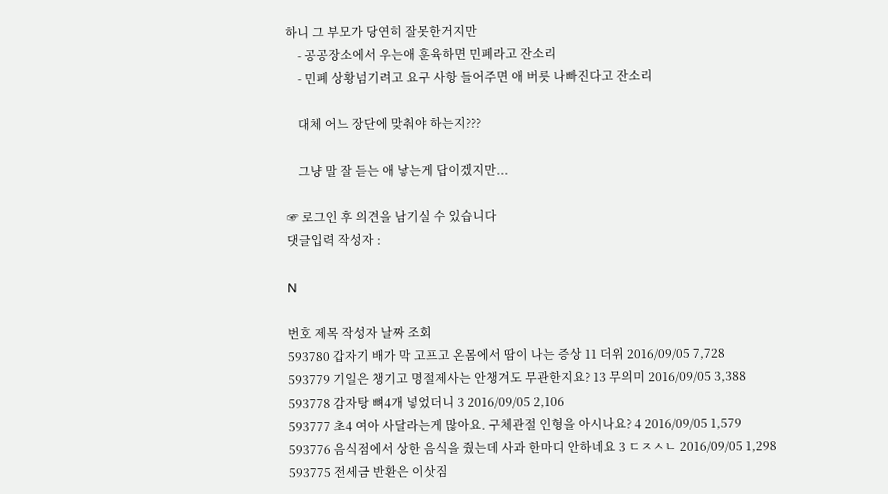하니 그 부모가 당연히 잘못한거지만
    - 공공장소에서 우는애 훈육하면 민폐라고 잔소리
    - 민폐 상황넘기려고 요구 사항 들어주면 애 버릇 나빠진다고 잔소리

    대체 어느 장단에 맞춰야 하는지???

    그냥 말 잘 듣는 애 낳는게 답이겠지만...

☞ 로그인 후 의견을 남기실 수 있습니다
댓글입력 작성자 :

N

번호 제목 작성자 날짜 조회
593780 갑자기 배가 막 고프고 온몸에서 땀이 나는 증상 11 더위 2016/09/05 7,728
593779 기일은 챙기고 명절제사는 안챙겨도 무관한지요? 13 무의미 2016/09/05 3,388
593778 감자탕 뼈4개 넣었더니 3 2016/09/05 2,106
593777 초4 여아 사달라는게 많아요. 구체관절 인형을 아시나요? 4 2016/09/05 1,579
593776 음식점에서 상한 음식을 줬는데 사과 한마디 안하네요 3 ㄷㅈㅅㄴ 2016/09/05 1,298
593775 전세금 반환은 이삿짐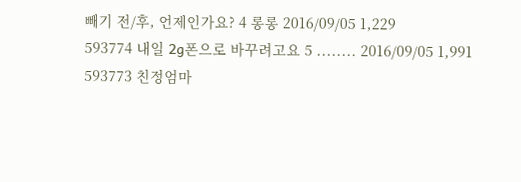빼기 전/후, 언제인가요? 4 롱롱 2016/09/05 1,229
593774 내일 2g폰으로 바꾸려고요 5 ........ 2016/09/05 1,991
593773 친정엄마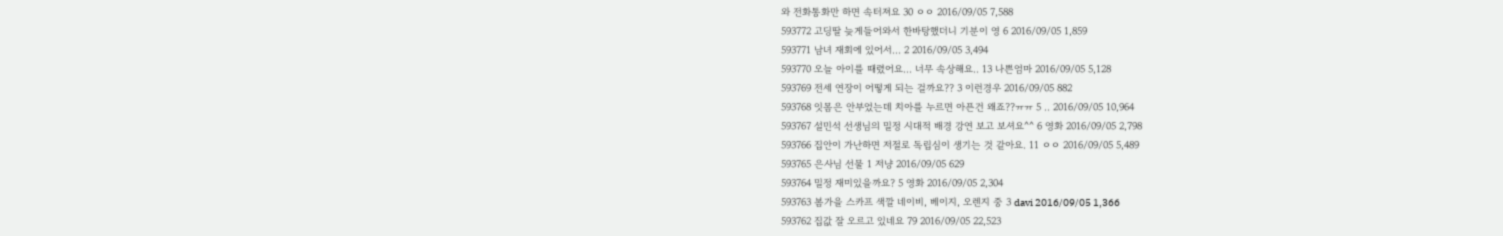와 전화통화만 하면 속터져요 30 ㅇㅇ 2016/09/05 7,588
593772 고딩딸 늦게들어와서 한바탕했더니 기분이 영 6 2016/09/05 1,859
593771 남녀 재회에 있어서... 2 2016/09/05 3,494
593770 오늘 아이를 때렸어요... 너무 속상해요.. 13 나쁜엄마 2016/09/05 5,128
593769 전세 연장이 어떻게 되는 걸까요?? 3 이런경우 2016/09/05 882
593768 잇몸은 안부었는데 치아를 누르면 아픈건 왜죠??ㅠㅠ 5 .. 2016/09/05 10,964
593767 설민석 선생님의 밀정 시대적 배경 강연 보고 보셔요^^ 6 영화 2016/09/05 2,798
593766 집안이 가난하면 저절로 독립심이 생기는 것 같아요. 11 ㅇㅇ 2016/09/05 5,489
593765 은사님 선물 1 저냥 2016/09/05 629
593764 밀정 재미있을까요? 5 영화 2016/09/05 2,304
593763 봄가을 스카프 색깔 네이비, 베이지, 오렌지 중 3 davi 2016/09/05 1,366
593762 집값 잘 오르고 있네요 79 2016/09/05 22,523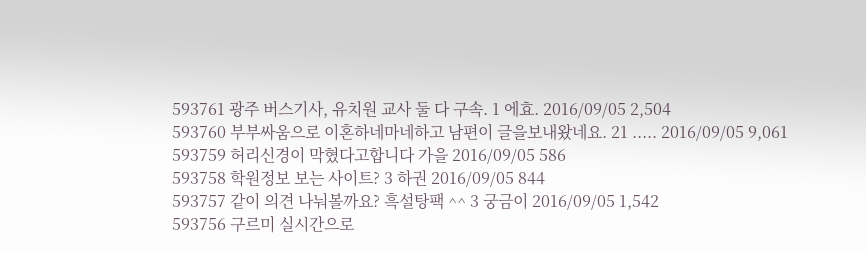593761 광주 버스기사, 유치원 교사 둘 다 구속. 1 에효. 2016/09/05 2,504
593760 부부싸움으로 이혼하네마네하고 남편이 글을보내왔네요. 21 ..... 2016/09/05 9,061
593759 허리신경이 막혔다고합니다 가을 2016/09/05 586
593758 학원정보 보는 사이트? 3 하권 2016/09/05 844
593757 같이 의견 나눠볼까요? 흑설탕팩 ^^ 3 궁금이 2016/09/05 1,542
593756 구르미 실시간으로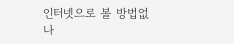인터넷으로 볼 방법없나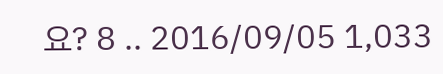요? 8 .. 2016/09/05 1,033